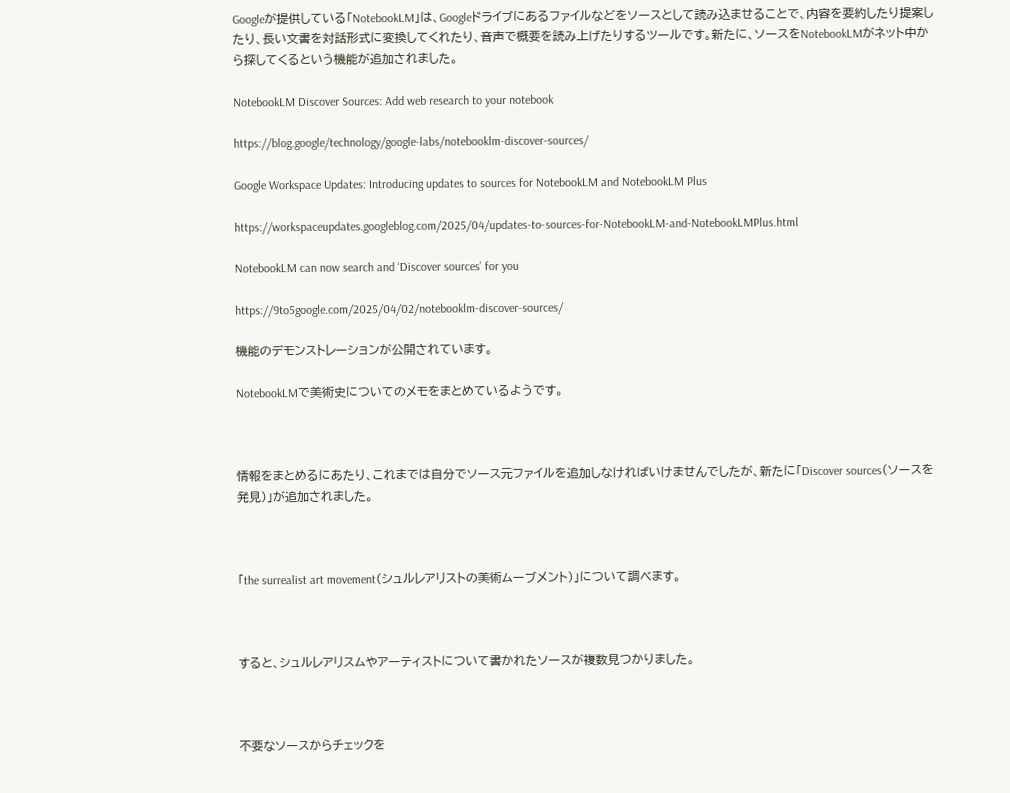Googleが提供している「NotebookLM」は、Googleドライブにあるファイルなどをソースとして読み込ませることで、内容を要約したり提案したり、長い文書を対話形式に変換してくれたり、音声で概要を読み上げたりするツールです。新たに、ソースをNotebookLMがネット中から探してくるという機能が追加されました。

NotebookLM Discover Sources: Add web research to your notebook

https://blog.google/technology/google-labs/notebooklm-discover-sources/

Google Workspace Updates: Introducing updates to sources for NotebookLM and NotebookLM Plus

https://workspaceupdates.googleblog.com/2025/04/updates-to-sources-for-NotebookLM-and-NotebookLMPlus.html

NotebookLM can now search and ‘Discover sources’ for you

https://9to5google.com/2025/04/02/notebooklm-discover-sources/

機能のデモンストレーションが公開されています。

NotebookLMで美術史についてのメモをまとめているようです。



情報をまとめるにあたり、これまでは自分でソース元ファイルを追加しなければいけませんでしたが、新たに「Discover sources(ソースを発見)」が追加されました。



「the surrealist art movement(シュルレアリストの美術ムーブメント)」について調べます。



すると、シュルレアリスムやアーティストについて書かれたソースが複数見つかりました。



不要なソースからチェックを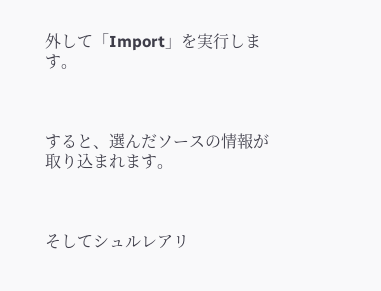外して「Import」を実行します。



すると、選んだソースの情報が取り込まれます。



そしてシュルレアリ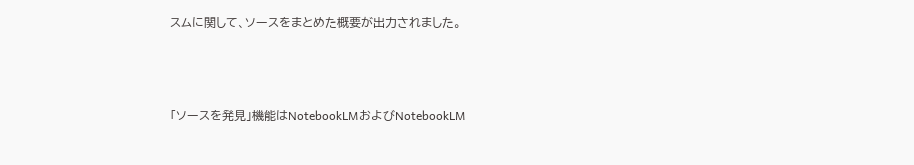スムに関して、ソースをまとめた概要が出力されました。



「ソースを発見」機能はNotebookLMおよびNotebookLM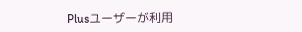Plusユーザーが利用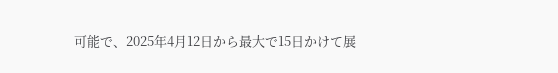可能で、2025年4月12日から最大で15日かけて展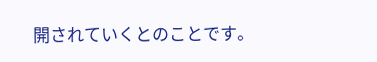開されていくとのことです。